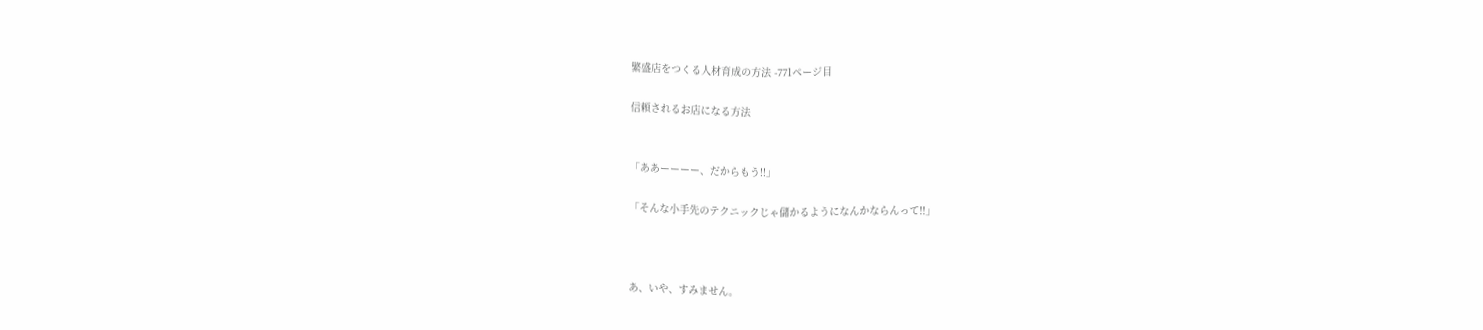繁盛店をつくる人材育成の方法 -771ページ目

信頼されるお店になる方法


「ああーーーー、だからもう!!」

「そんな小手先のテクニックじゃ儲かるようになんかならんって!!」



あ、いや、すみません。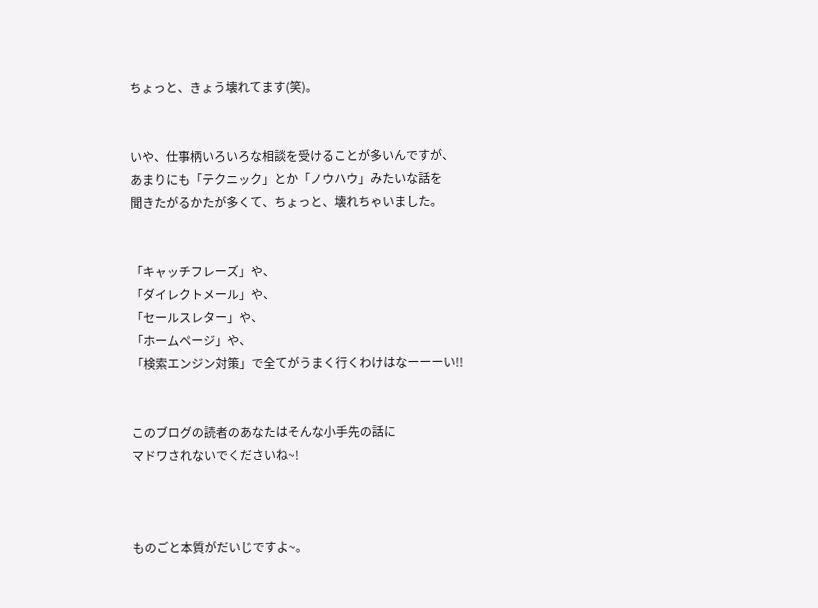ちょっと、きょう壊れてます(笑)。


いや、仕事柄いろいろな相談を受けることが多いんですが、
あまりにも「テクニック」とか「ノウハウ」みたいな話を
聞きたがるかたが多くて、ちょっと、壊れちゃいました。


「キャッチフレーズ」や、
「ダイレクトメール」や、
「セールスレター」や、
「ホームページ」や、
「検索エンジン対策」で全てがうまく行くわけはなーーーい!!


このブログの読者のあなたはそんな小手先の話に
マドワされないでくださいね~!



ものごと本質がだいじですよ~。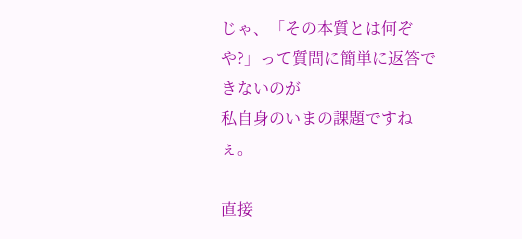じゃ、「その本質とは何ぞや?」って質問に簡単に返答できないのが
私自身のいまの課題ですねぇ。

直接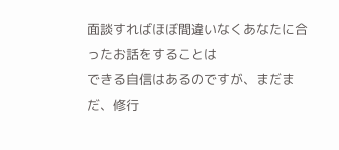面談すればほぼ間違いなくあなたに合ったお話をすることは
できる自信はあるのですが、まだまだ、修行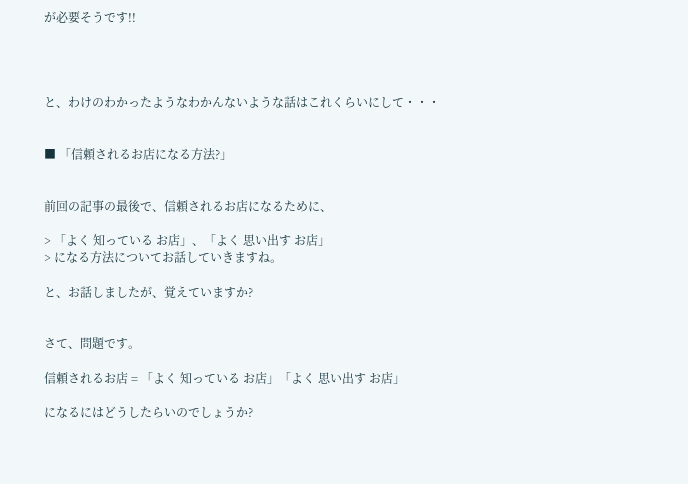が必要そうです!!




と、わけのわかったようなわかんないような話はこれくらいにして・・・


■ 「信頼されるお店になる方法?」


前回の記事の最後で、信頼されるお店になるために、

> 「よく 知っている お店」、「よく 思い出す お店」
> になる方法についてお話していきますね。

と、お話しましたが、覚えていますか?


さて、問題です。

信頼されるお店 = 「よく 知っている お店」「よく 思い出す お店」

になるにはどうしたらいのでしょうか?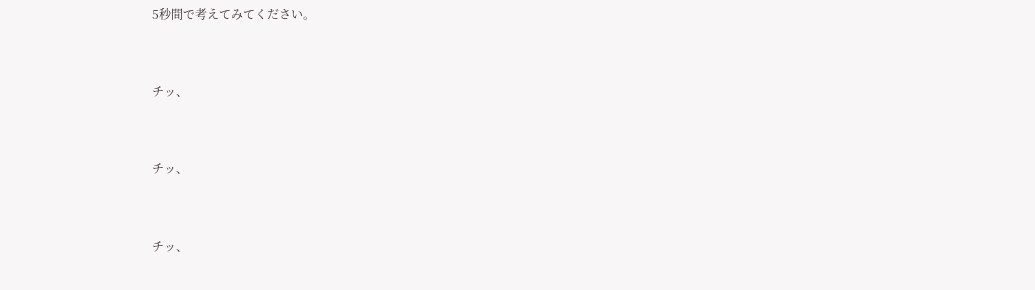5秒間で考えてみてください。


チッ、


チッ、


チッ、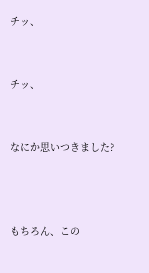チッ、


チッ、


なにか思いつきました?



もちろん、この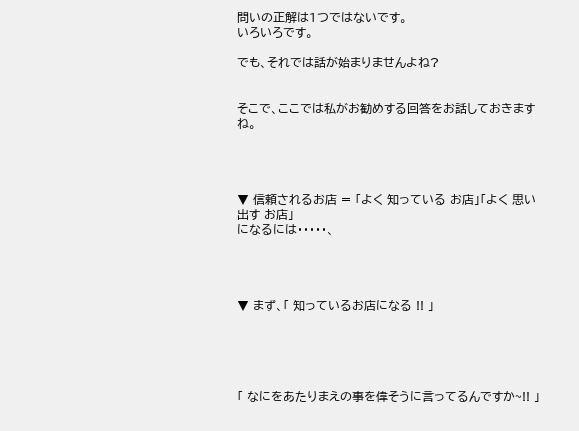問いの正解は1つではないです。
いろいろです。

でも、それでは話が始まりませんよね?


そこで、ここでは私がお勧めする回答をお話しておきますね。




▼ 信頼されるお店 = 「よく 知っている お店」「よく 思い出す お店」
になるには・・・・・、




▼ まず、「 知っているお店になる !! 」





「 なにをあたりまえの事を偉そうに言ってるんですか~!! 」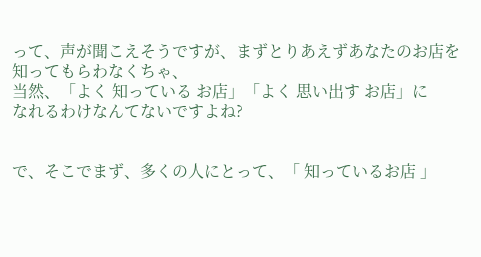って、声が聞こえそうですが、まずとりあえずあなたのお店を
知ってもらわなくちゃ、
当然、「よく 知っている お店」「よく 思い出す お店」に
なれるわけなんてないですよね?


で、そこでまず、多くの人にとって、「 知っているお店 」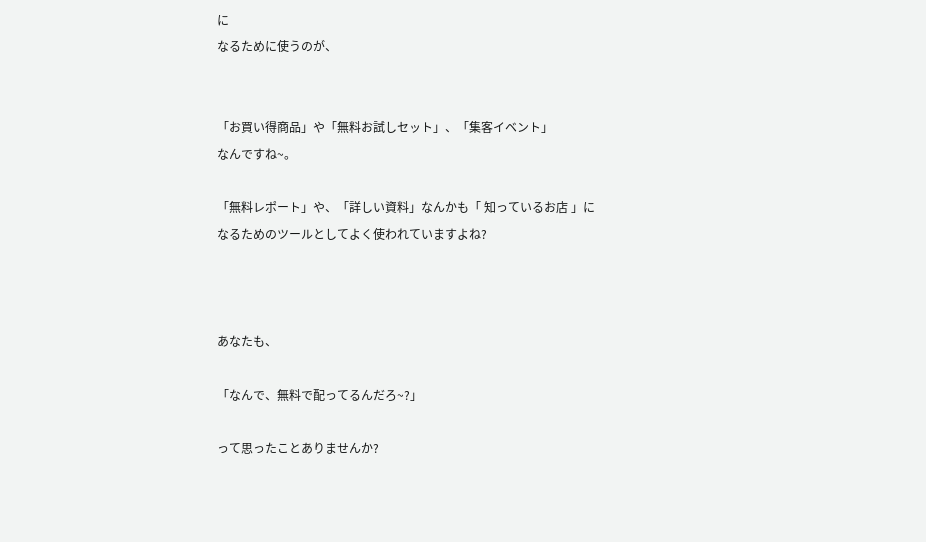に
なるために使うのが、


「お買い得商品」や「無料お試しセット」、「集客イベント」
なんですね~。

「無料レポート」や、「詳しい資料」なんかも「 知っているお店 」に
なるためのツールとしてよく使われていますよね?



あなたも、

「なんで、無料で配ってるんだろ~?」

って思ったことありませんか?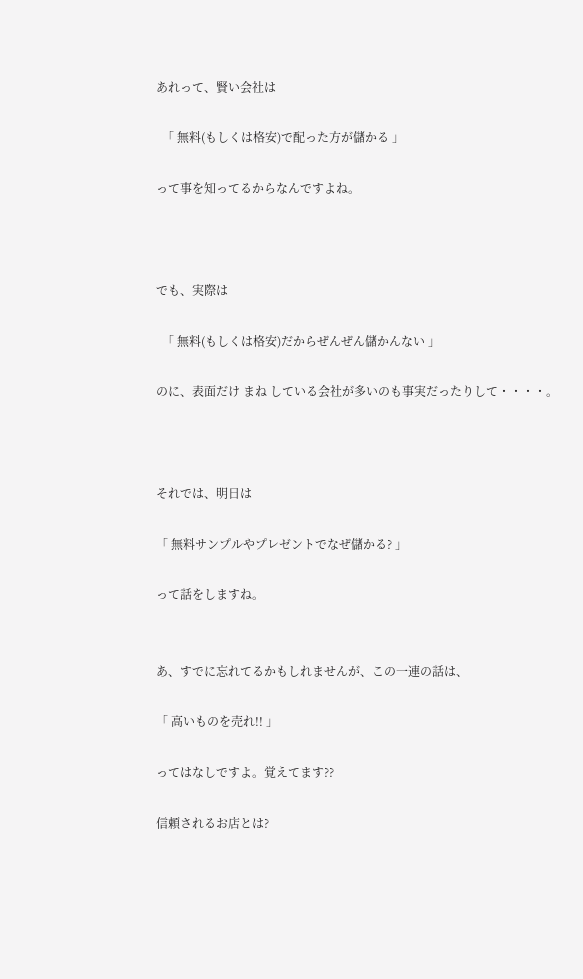あれって、賢い会社は

  「 無料(もしくは格安)で配った方が儲かる 」

って事を知ってるからなんですよね。



でも、実際は

  「 無料(もしくは格安)だからぜんぜん儲かんない 」

のに、表面だけ まね している会社が多いのも事実だったりして・・・・。



それでは、明日は

「 無料サンプルやプレゼントでなぜ儲かる? 」

って話をしますね。


あ、すでに忘れてるかもしれませんが、この一連の話は、

「 高いものを売れ!! 」

ってはなしですよ。覚えてます??

信頼されるお店とは?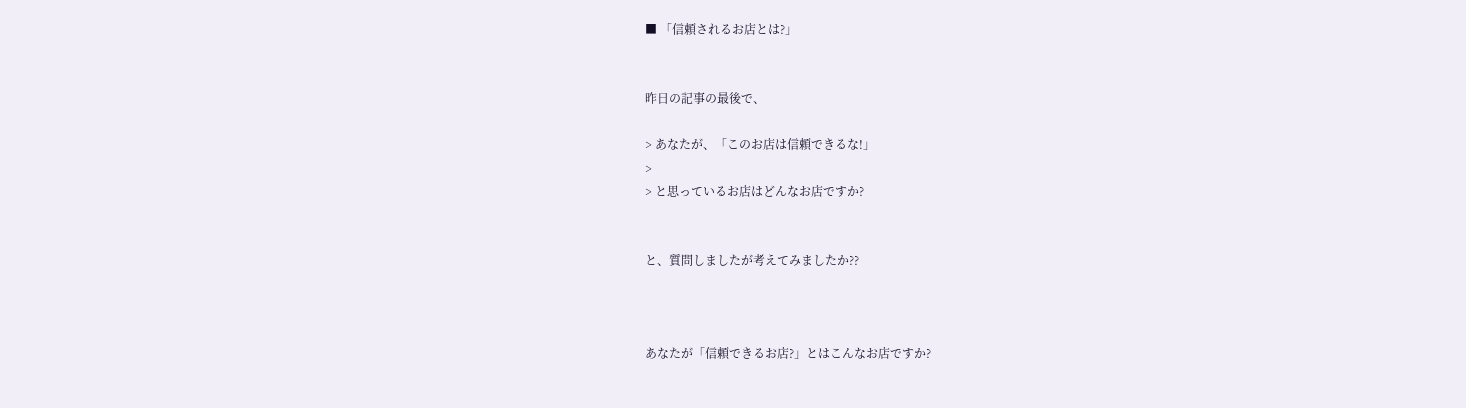■ 「信頼されるお店とは?」


昨日の記事の最後で、

> あなたが、「このお店は信頼できるな!」
>
> と思っているお店はどんなお店ですか?


と、質問しましたが考えてみましたか??



あなたが「信頼できるお店?」とはこんなお店ですか?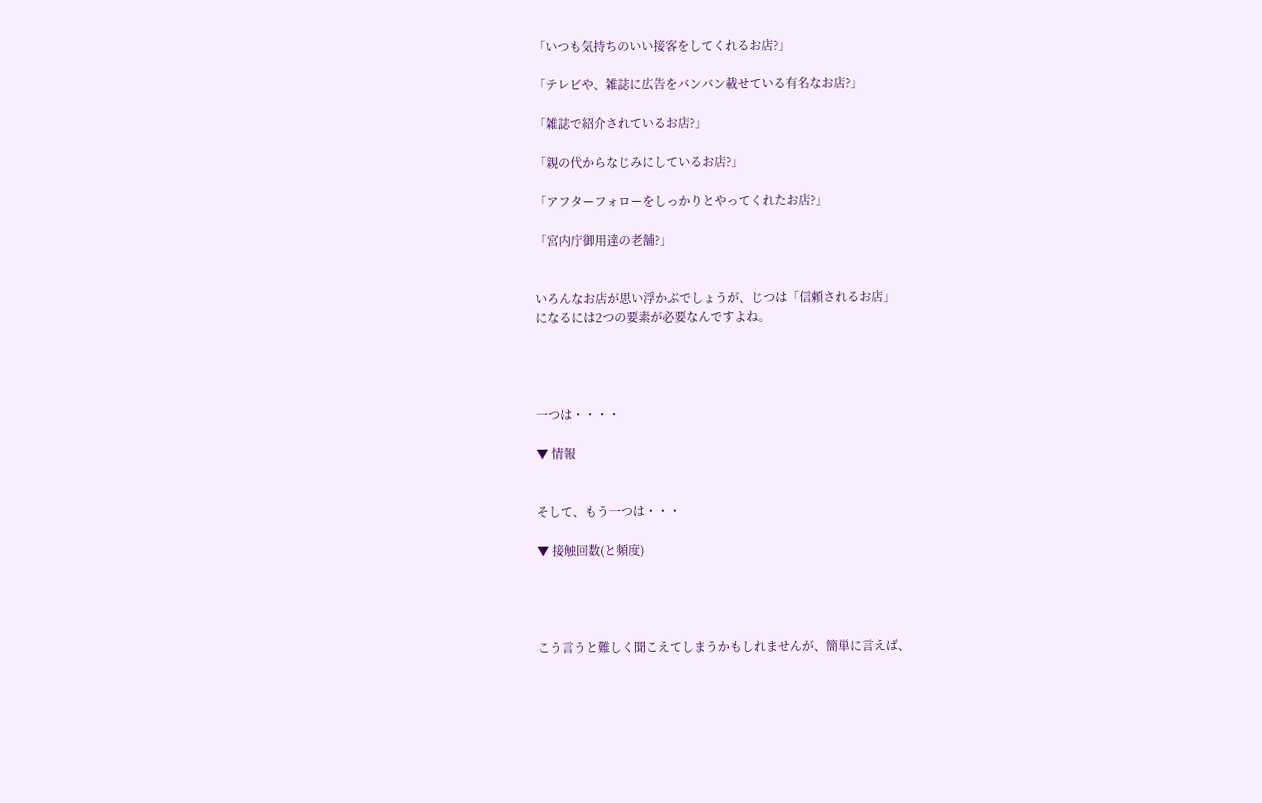「いつも気持ちのいい接客をしてくれるお店?」

「テレビや、雑誌に広告をバンバン載せている有名なお店?」

「雑誌で紹介されているお店?」

「親の代からなじみにしているお店?」

「アフターフォローをしっかりとやってくれたお店?」

「宮内庁御用達の老舗?」


いろんなお店が思い浮かぶでしょうが、じつは「信頼されるお店」
になるには2つの要素が必要なんですよね。




一つは・・・・

▼ 情報


そして、もう一つは・・・

▼ 接触回数(と頻度)




こう言うと難しく聞こえてしまうかもしれませんが、簡単に言えば、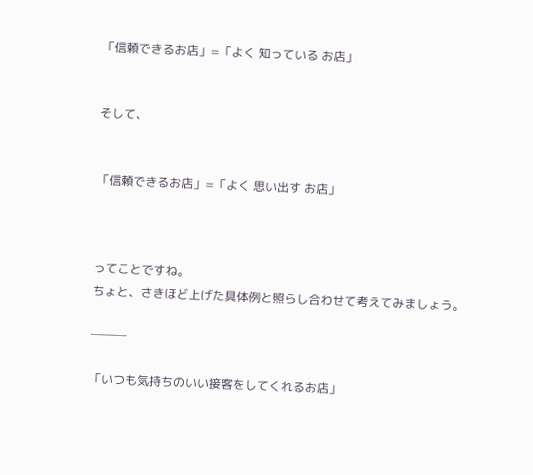「信頼できるお店」=「よく 知っている お店」


そして、


「信頼できるお店」=「よく 思い出す お店」



ってことですね。
ちょと、さきほど上げた具体例と照らし合わせて考えてみましょう。

───

「いつも気持ちのいい接客をしてくれるお店」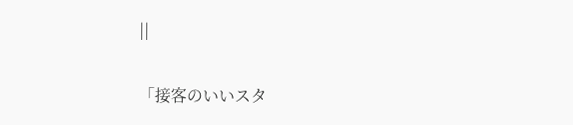||

「接客のいいスタ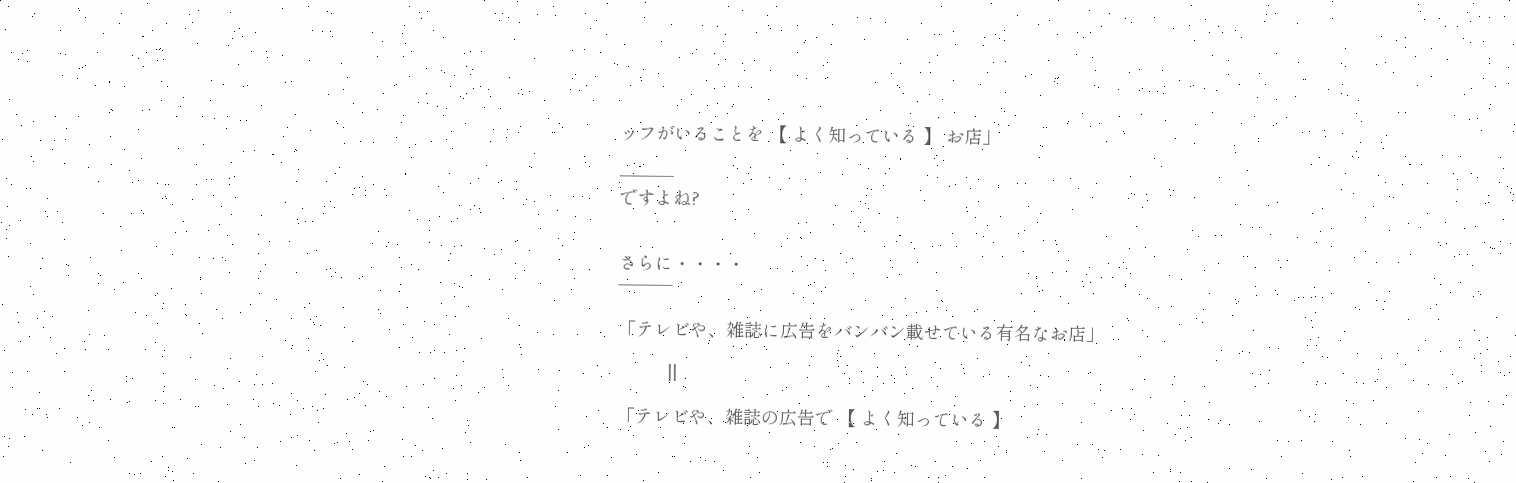ッフがいることを 【 よく知っている 】 お店」

───
ですよね?


さらに・・・・
───

「テレビや、雑誌に広告をバンバン載せている有名なお店」

          ||

「テレビや、雑誌の広告で 【 よく知っている 】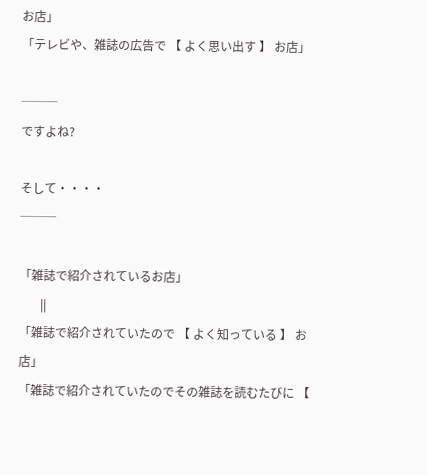お店」
「テレビや、雑誌の広告で 【 よく思い出す 】 お店」

───
ですよね?

そして・・・・
───

「雑誌で紹介されているお店」
       ||
「雑誌で紹介されていたので 【 よく知っている 】 お店」
「雑誌で紹介されていたのでその雑誌を読むたびに 【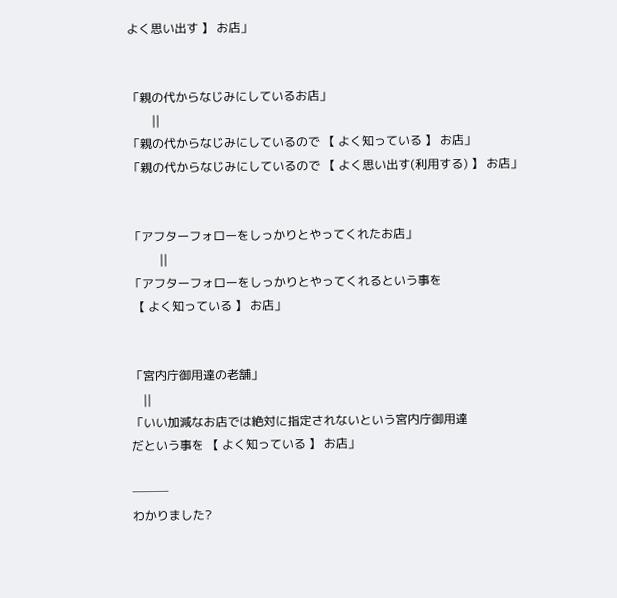よく思い出す 】 お店」


「親の代からなじみにしているお店」
        ||
「親の代からなじみにしているので 【 よく知っている 】 お店」
「親の代からなじみにしているので 【 よく思い出す(利用する) 】 お店」


「アフターフォローをしっかりとやってくれたお店」
          ||
「アフターフォローをしっかりとやってくれるという事を
 【 よく知っている 】 お店」


「宮内庁御用達の老舗」
    ||
「いい加減なお店では絶対に指定されないという宮内庁御用達
だという事を 【 よく知っている 】 お店」

───
わかりました?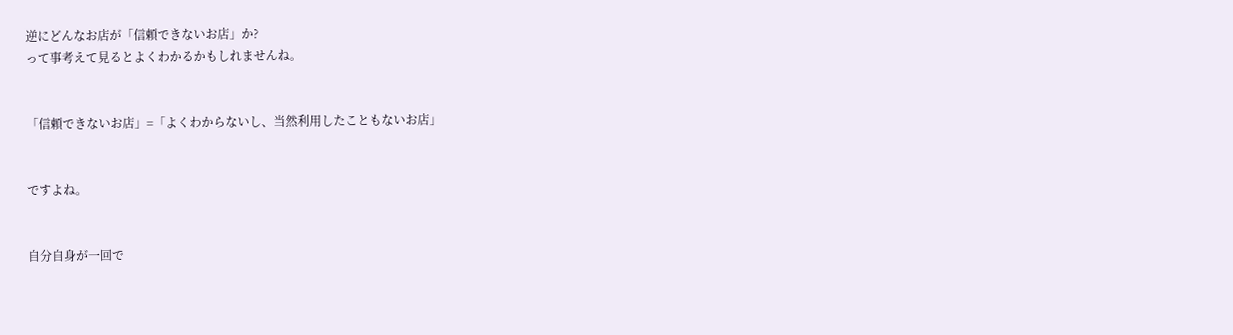逆にどんなお店が「信頼できないお店」か?
って事考えて見るとよくわかるかもしれませんね。


「信頼できないお店」=「よくわからないし、当然利用したこともないお店」


ですよね。


自分自身が一回で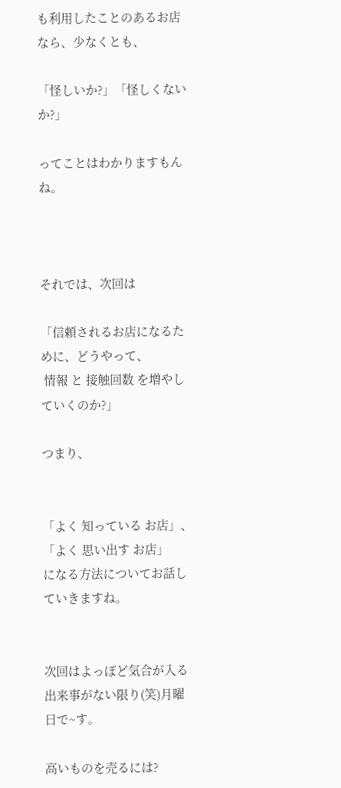も利用したことのあるお店なら、少なくとも、

「怪しいか?」「怪しくないか?」

ってことはわかりますもんね。



それでは、次回は

「信頼されるお店になるために、どうやって、
 情報 と 接触回数 を増やしていくのか?」

つまり、


「よく 知っている お店」、「よく 思い出す お店」
になる方法についてお話していきますね。


次回はよっぽど気合が入る出来事がない限り(笑)月曜日で~す。

高いものを売るには?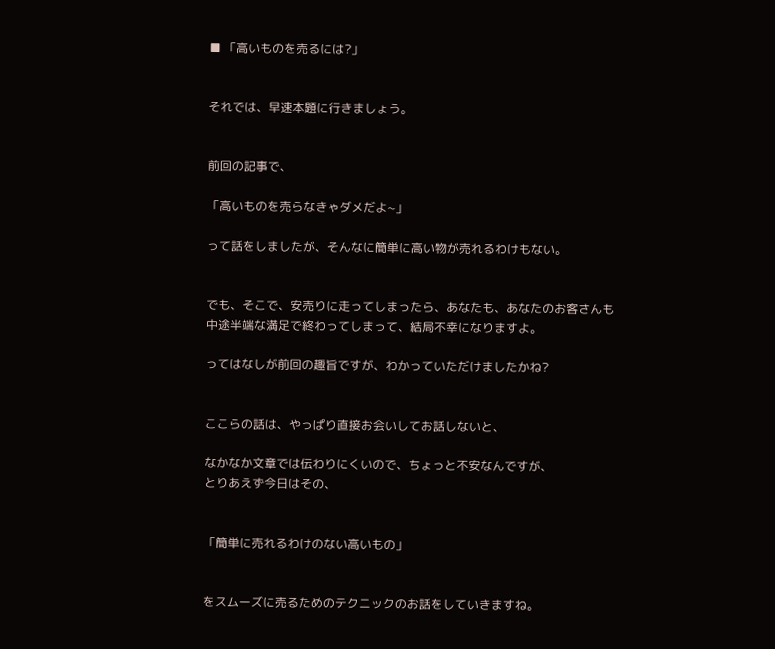■ 「高いものを売るには?」


それでは、早速本題に行きましょう。


前回の記事で、

「高いものを売らなきゃダメだよ~」

って話をしましたが、そんなに簡単に高い物が売れるわけもない。


でも、そこで、安売りに走ってしまったら、あなたも、あなたのお客さんも
中途半端な満足で終わってしまって、結局不幸になりますよ。

ってはなしが前回の趣旨ですが、わかっていただけましたかね?


ここらの話は、やっぱり直接お会いしてお話しないと、

なかなか文章では伝わりにくいので、ちょっと不安なんですが、
とりあえず今日はその、


「簡単に売れるわけのない高いもの」


をスムーズに売るためのテクニックのお話をしていきますね。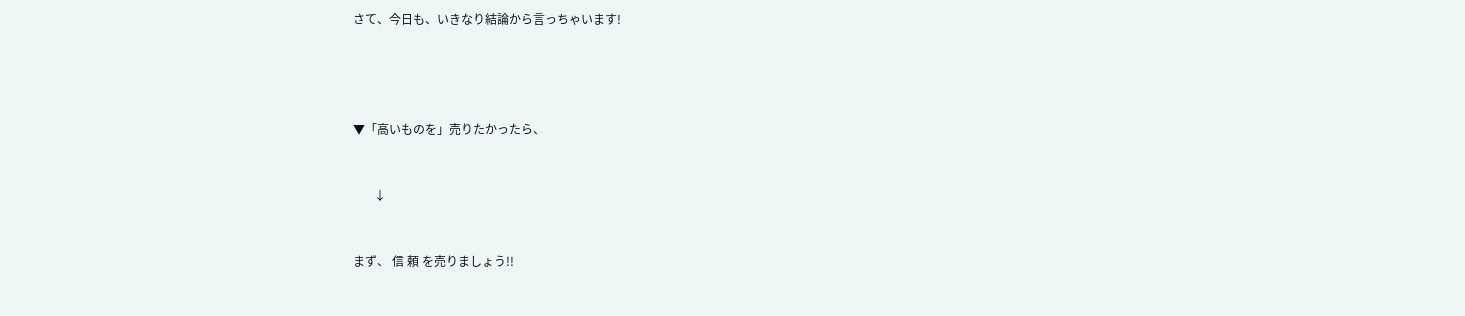さて、今日も、いきなり結論から言っちゃいます!




▼「高いものを」売りたかったら、


       ↓


まず、 信 頼 を売りましょう!!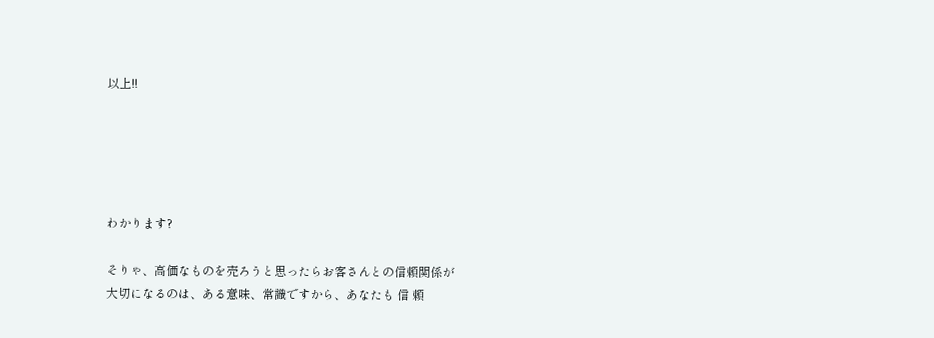以上!!





わかります?

そりゃ、高価なものを売ろうと思ったらお客さんとの信頼関係が
大切になるのは、ある意味、常識ですから、あなたも 信 頼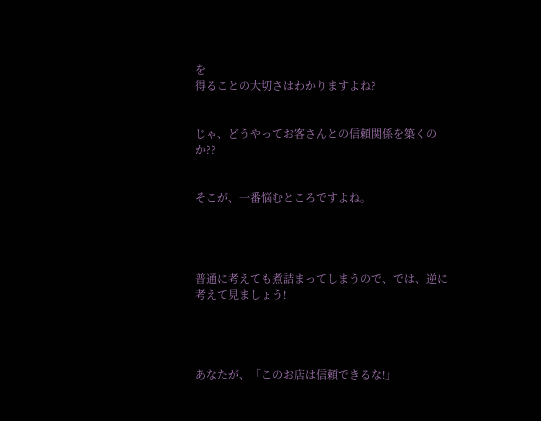を
得ることの大切さはわかりますよね?


じゃ、どうやってお客さんとの信頼関係を築くのか??


そこが、一番悩むところですよね。




普通に考えても煮詰まってしまうので、では、逆に考えて見ましょう!




あなたが、「このお店は信頼できるな!」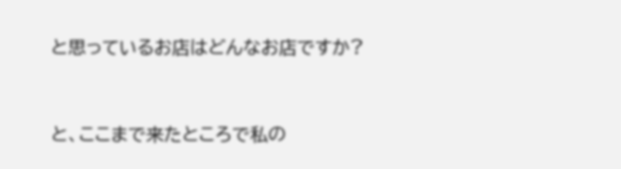と思っているお店はどんなお店ですか?



と、ここまで来たところで私の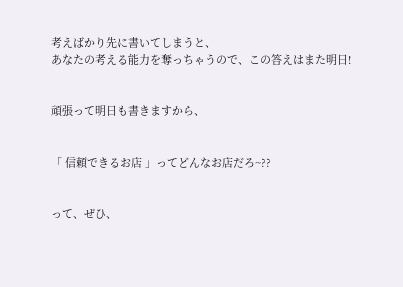考えばかり先に書いてしまうと、
あなたの考える能力を奪っちゃうので、この答えはまた明日!


頑張って明日も書きますから、


「 信頼できるお店 」ってどんなお店だろ~??


って、ぜひ、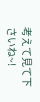考えて見て下さいね~!